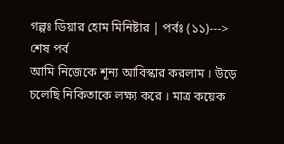গল্পঃ ডিয়ার হোম মিনিষ্টার | পর্বঃ (১১)---> শেষ পর্ব
আমি নিজেকে শূন্য আবিস্কার করলাম । উড়ে চলেছি নিকিতাকে লক্ষ্য করে । মাত্র কয়েক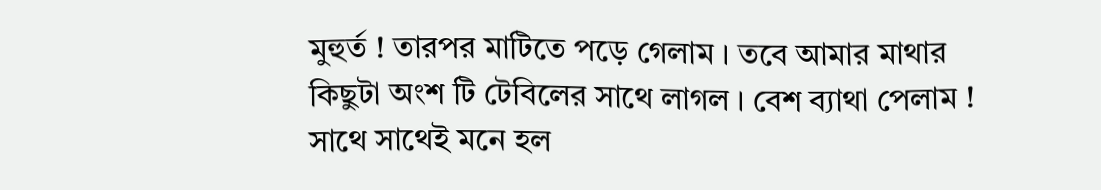মুহুর্ত ! তারপর মাটিতে পড়ে গেলাম । তবে আমার মাথার কিছুটা অংশ টি টেবিলের সাথে লাগল । বেশ ব্যাথা পেলাম !
সাথে সাথেই মনে হল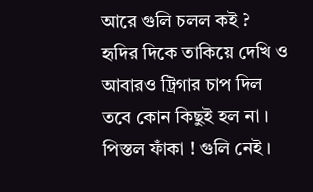আরে গুলি চলল কই ?
হৃদির দিকে তাকিয়ে দেখি ও আবারও ট্রিগার চাপ দিল তবে কোন কিছুই হল না ।
পিস্তল ফাঁকা ! গুলি নেই ।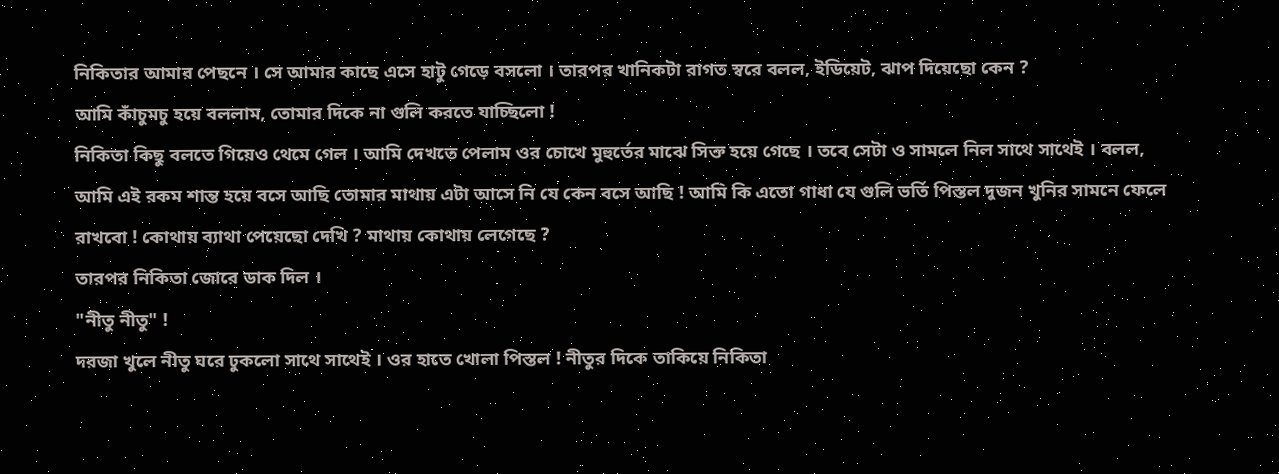নিকিতার আমার পেছনে । সে আমার কাছে এসে হাটু গেড়ে বসলো । তারপর খানিকটা রাগত স্বরে বলল, ইডিয়েট, ঝাপ দিয়েছো কেন ?
আমি কাঁচুমচু হয়ে বললাম, তোমার দিকে না গুলি করতে যাচ্ছিলো !
নিকিতা কিছু বলতে গিয়েও থেমে গেল । আমি দেখতে পেলাম ওর চোখে মুহুর্তের মাঝে সিক্ত হয়ে গেছে । তবে সেটা ও সামলে নিল সাথে সাথেই । বলল, আমি এই রকম শান্ত হয়ে বসে আছি তোমার মাথায় এটা আসে নি যে কেন বসে আছি ! আমি কি এতো গাধা যে গুলি ভর্তি পিস্তল দুজন খুনির সামনে ফেলে রাখবো ! কোথায় ব্যাথা পেয়েছো দেখি ? মাথায় কোথায় লেগেছে ?
তারপর নিকিতা জোরে ডাক দিল ।
"নীতু নীতু" !
দরজা খুলে নীতু ঘরে ঢুকলো সাথে সাথেই । ওর হাতে খোলা পিস্তল ! নীতুর দিকে তাকিয়ে নিকিতা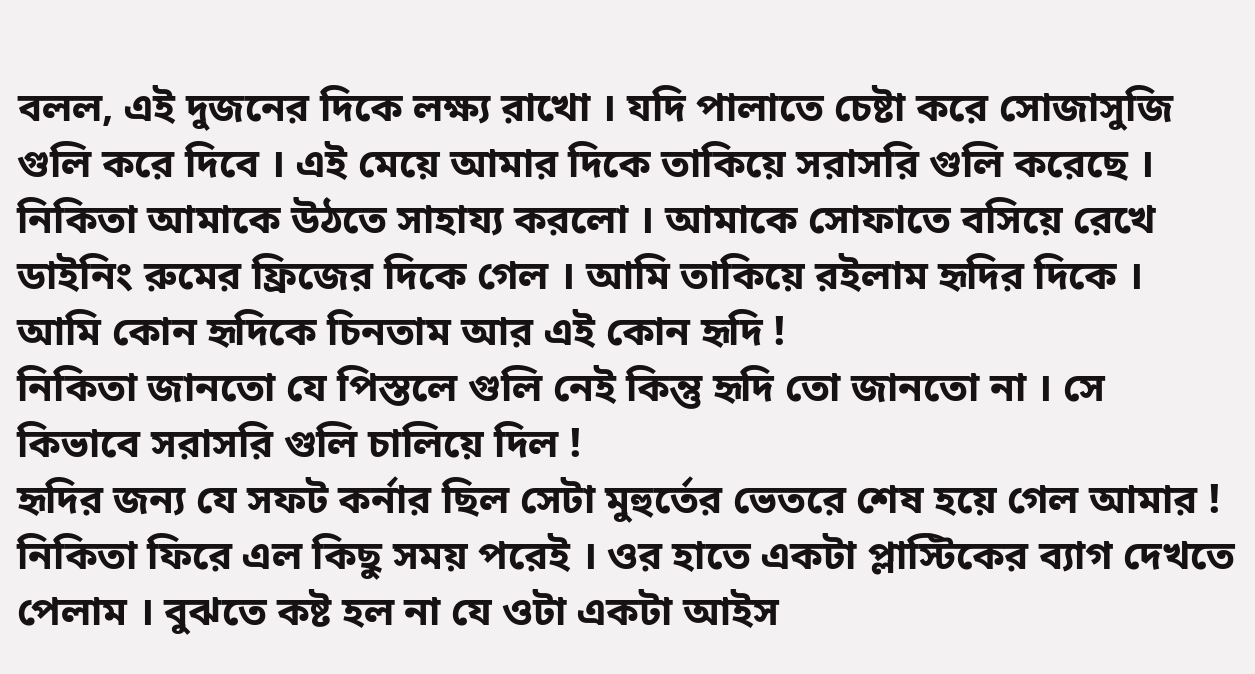বলল, এই দুজনের দিকে লক্ষ্য রাখো । যদি পালাতে চেষ্টা করে সোজাসুজি গুলি করে দিবে । এই মেয়ে আমার দিকে তাকিয়ে সরাসরি গুলি করেছে ।
নিকিতা আমাকে উঠতে সাহায্য করলো । আমাকে সোফাতে বসিয়ে রেখে ডাইনিং রুমের ফ্রিজের দিকে গেল । আমি তাকিয়ে রইলাম হৃদির দিকে । আমি কোন হৃদিকে চিনতাম আর এই কোন হৃদি !
নিকিতা জানতো যে পিস্তলে গুলি নেই কিন্তু হৃদি তো জানতো না । সে কিভাবে সরাসরি গুলি চালিয়ে দিল !
হৃদির জন্য যে সফট কর্নার ছিল সেটা মুহুর্তের ভেতরে শেষ হয়ে গেল আমার ! নিকিতা ফিরে এল কিছু সময় পরেই । ওর হাতে একটা প্লাস্টিকের ব্যাগ দেখতে পেলাম । বুঝতে কষ্ট হল না যে ওটা একটা আইস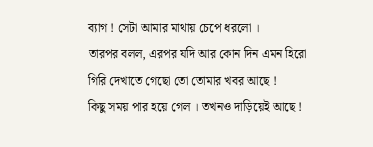ব্যাগ ! সেটা আমার মাথায় চেপে ধরলো ।
তারপর বলল, এরপর যদি আর কোন দিন এমন হিরো গিরি দেখাতে গেছো তো তোমার খবর আছে !
কিছু সময় পার হয়ে গেল । তখনও দাড়িয়েই আছে !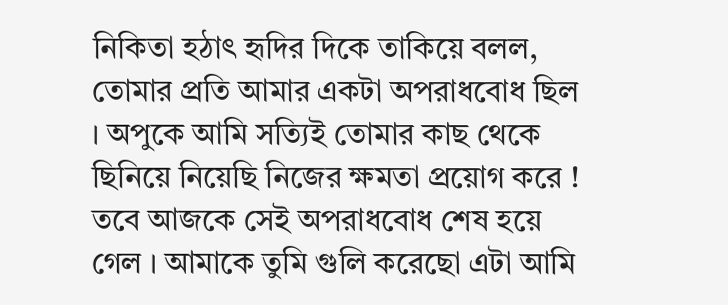নিকিতা হঠাৎ হৃদির দিকে তাকিয়ে বলল, তোমার প্রতি আমার একটা অপরাধবোধ ছিল । অপুকে আমি সত্যিই তোমার কাছ থেকে ছিনিয়ে নিয়েছি নিজের ক্ষমতা প্রয়োগ করে ! তবে আজকে সেই অপরাধবোধ শেষ হয়ে গেল । আমাকে তুমি গুলি করেছো এটা আমি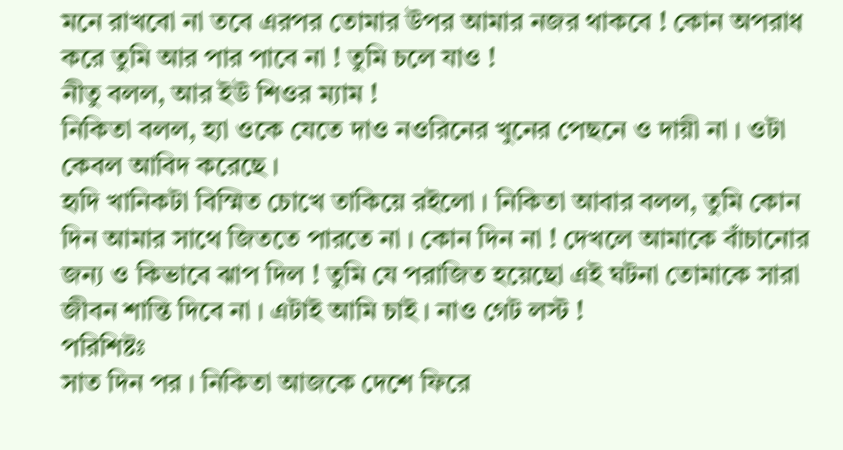মনে রাখবো না তবে এরপর তোমার উপর আমার নজর থাকবে ! কোন অপরাধ করে তুমি আর পার পাবে না ! তুমি চলে যাও !
নীতু বলল, আর ইউ শিওর ম্যাম !
নিকিতা বলল, হ্যা ওকে যেতে দাও নওরিনের খুনের পেছনে ও দায়ী না । ওটা কেবল আবিদ করেছে ।
হৃদি খানিকটা বিস্মিত চোখে তাকিয়ে রইলো । নিকিতা আবার বলল, তুমি কোন দিন আমার সাথে জিততে পারতে না । কোন দিন না ! দেখলে আমাকে বাঁচানোর জন্য ও কিভাবে ঝাপ দিল ! তুমি যে পরাজিত হয়েছো এই ঘটনা তোমাকে সারা জীবন শান্তি দিবে না । এটাই আমি চাই । নাও গেট লস্ট !
পরিশিষ্টঃ
সাত দিন পর । নিকিতা আজকে দেশে ফিরে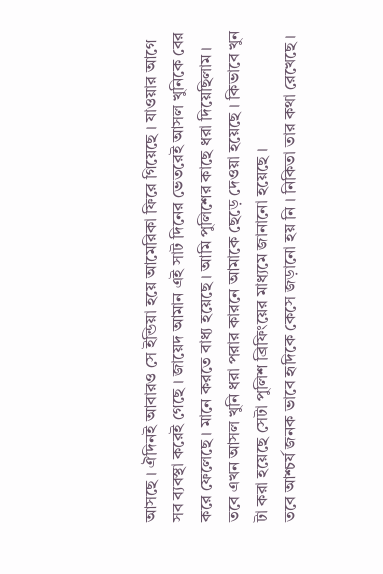আসছে । ঐদিনই আবারও সে ইন্ডিয়া হয়ে আমেরিকা ফিরে গিয়েছে । যাওয়ার আগে সব ব্যবস্থা করেই গেছে । জায়েদ আমান এই সাট দিনের ভেতরেই আসল খুনিকে বের করে ফেলেছে । মানে করতে বাধ্য হয়েছে । আমি পুলিশের কাছে ধরা দিয়েছিলাম । তবে এখন আসল খুনি ধরা পরার কারনে আমাকে ছেড়ে দেওয়া হয়েছে । কিভাবে খুন টা করা হয়েছে সেটা পুলিশ ব্রিফিংয়ের মাধ্যমে জানানো হয়েছে ।
তবে আশ্চর্য জনক ভাবে হৃদিকে কেসে জড়ানো হয় নি । নিকিতা তার কথা রেখেছে ।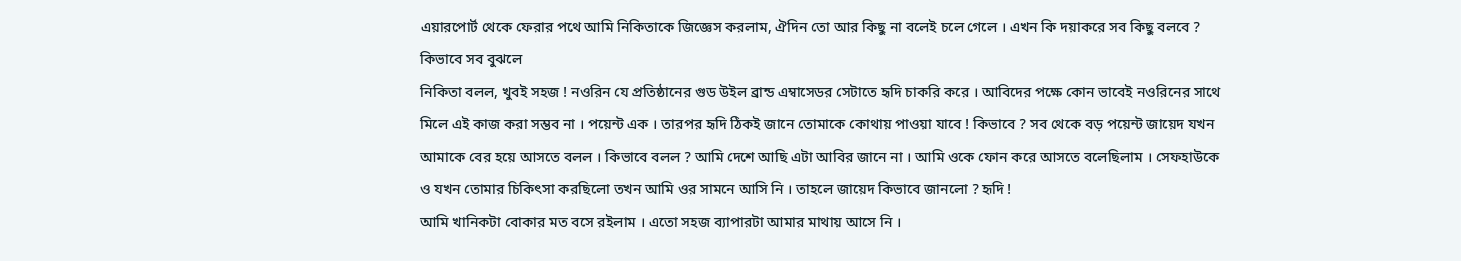এয়ারপোর্ট থেকে ফেরার পথে আমি নিকিতাকে জিজ্ঞেস করলাম, ঐদিন তো আর কিছু না বলেই চলে গেলে । এখন কি দয়াকরে সব কিছু বলবে ? কিভাবে সব বুঝলে
নিকিতা বলল, খুবই সহজ ! নওরিন যে প্রতিষ্ঠানের গুড উইল ব্রান্ড এম্বাসেডর সেটাতে হৃদি চাকরি করে । আবিদের পক্ষে কোন ভাবেই নওরিনের সাথে মিলে এই কাজ করা সম্ভব না । পয়েন্ট এক । তারপর হৃদি ঠিকই জানে তোমাকে কোথায় পাওয়া যাবে ! কিভাবে ? সব থেকে বড় পয়েন্ট জায়েদ যখন আমাকে বের হয়ে আসতে বলল । কিভাবে বলল ? আমি দেশে আছি এটা আবির জানে না । আমি ওকে ফোন করে আসতে বলেছিলাম । সেফহাউকে ও যখন তোমার চিকিৎসা করছিলো তখন আমি ওর সামনে আসি নি । তাহলে জায়েদ কিভাবে জানলো ? হৃদি !
আমি খানিকটা বোকার মত বসে রইলাম । এতো সহজ ব্যাপারটা আমার মাথায় আসে নি ।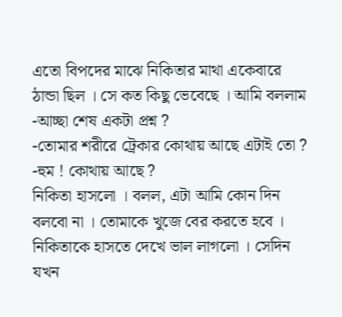এতো বিপদের মাঝে নিকিতার মাথা একেবারে ঠান্ডা ছিল । সে কত কিছু ভেবেছে । আমি বললাম
-আচ্ছা শেষ একটা প্রশ্ন ?
-তোমার শরীরে ট্রেকার কোথায় আছে এটাই তো ?
-হুম ! কোথায় আছে ?
নিকিতা হাসলো । বলল, এটা আমি কোন দিন বলবো না । তোমাকে খুজে বের করতে হবে ।
নিকিতাকে হাসতে দেখে ভাল লাগলো । সেদিন যখন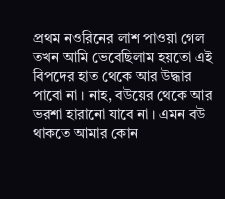প্রথম নওরিনের লাশ পাওয়া গেল তখন আমি ভেবেছিলাম হয়তো এই বিপদের হাত থেকে আর উদ্ধার পাবো না । নাহ, বউয়ের থেকে আর ভরশা হারানো যাবে না । এমন বউ থাকতে আমার কোন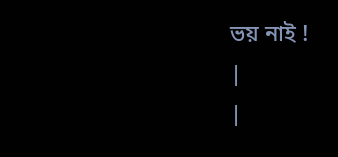ভয় নাই !
|
|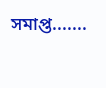সমাপ্ত.......